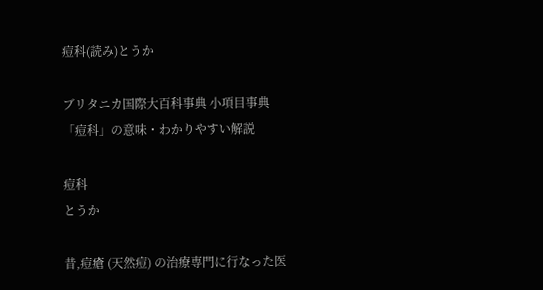痘科(読み)とうか

ブリタニカ国際大百科事典 小項目事典 「痘科」の意味・わかりやすい解説

痘科
とうか

昔,痘瘡 (天然痘) の治療専門に行なった医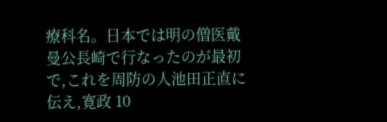療科名。日本では明の僧医戴曼公長崎で行なったのが最初で,これを周防の人池田正直に伝え,寛政 10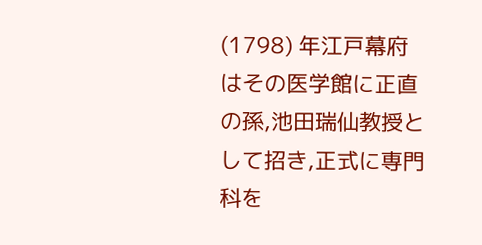(1798) 年江戸幕府はその医学館に正直の孫,池田瑞仙教授として招き,正式に専門科を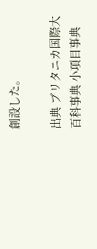創設した。

出典 ブリタニカ国際大百科事典 小項目事典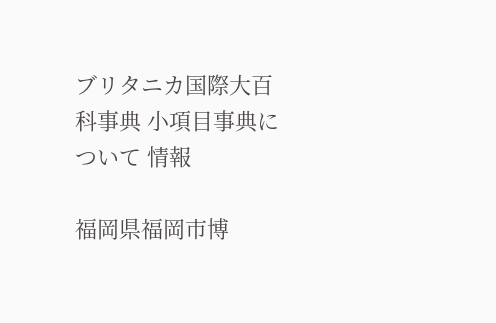ブリタニカ国際大百科事典 小項目事典について 情報

福岡県福岡市博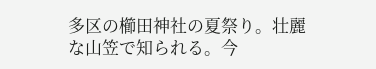多区の櫛田神社の夏祭り。壮麗な山笠で知られる。今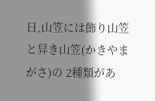日,山笠には飾り山笠と舁き山笠(かきやまがさ)の 2種類があ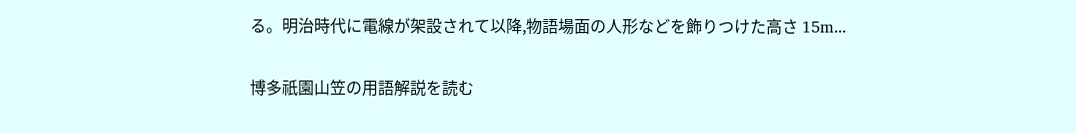る。明治時代に電線が架設されて以降,物語場面の人形などを飾りつけた高さ 15m...

博多祇園山笠の用語解説を読む